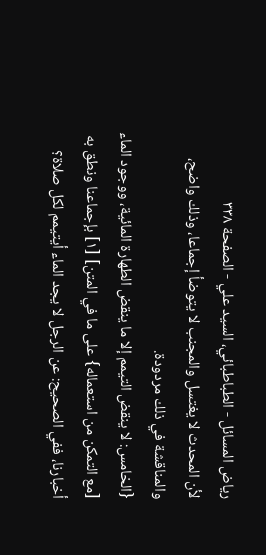رياض المسائل - الطباطبائي، السيد علي - الصفحة ٣٣٨
لأن المحدث لا يغتسل والمجنب لا يتوضأ إجماعا، وذلك واضح، والمناقشة في ذلك مردودة.
{الخامس: لا ينقض التيمم إلا ما ينقض الطهارة المائية، ووجود الماء [مع التمكن من استعماله} على ما في المتن] [١] بإجماعنا ونطق به أخبارنا، ففي الصحيح: عن الرجل لا يجد الماء أيتيمم لكل صلاة؟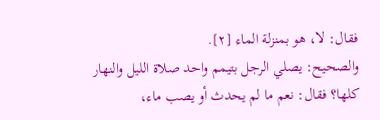فقال: لا، هو بمنزلة الماء [٢].
والصحيح: يصلي الرجل بتيمم واحد صلاة الليل والنهار كلها؟ فقال: نعم ما لم يحدث أو يصب ماء،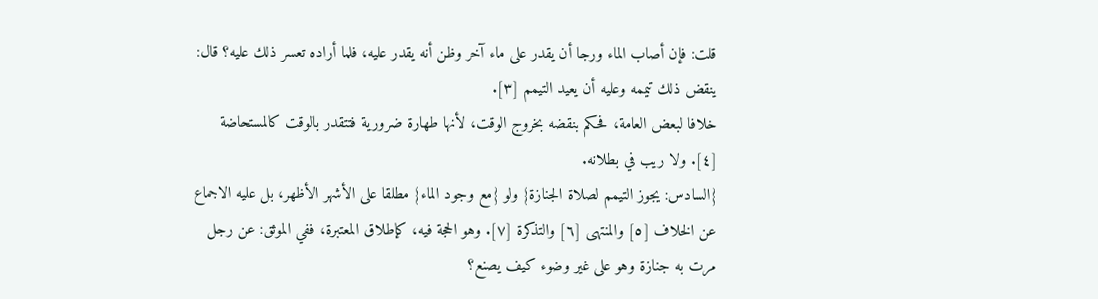قلت: فإن أصاب الماء ورجا أن يقدر على ماء آخر وظن أنه يقدر عليه، فلما أراده تعسر ذلك عليه؟ قال: ينقض ذلك تيممه وعليه أن يعيد التيمم [٣].
خلافا لبعض العامة، فحكم بنقضه بخروج الوقت، لأنها طهارة ضرورية فتتقدر بالوقت كالمستحاضة [٤]. ولا ريب في بطلانه.
{السادس: يجوز التيمم لصلاة الجنازة} ولو {مع وجود الماء} مطلقا على الأشهر الأظهر، بل عليه الاجماع عن الخلاف [٥] والمنتهى [٦] والتذكرة [٧]. وهو الحجة فيه، كإطلاق المعتبرة، ففي الموثق: عن رجل مرت به جنازة وهو على غير وضوء كيف يصنع؟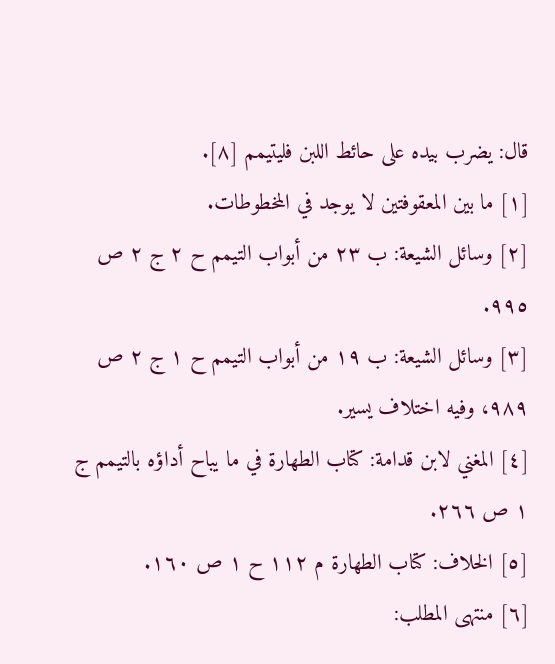قال: يضرب بيده على حائط اللبن فليتيمم [٨].
[١] ما بين المعقوفتين لا يوجد في المخطوطات.
[٢] وسائل الشيعة: ب ٢٣ من أبواب التيمم ح ٢ ج ٢ ص ٩٩٥.
[٣] وسائل الشيعة: ب ١٩ من أبواب التيمم ح ١ ج ٢ ص ٩٨٩، وفيه اختلاف يسير.
[٤] المغني لابن قدامة: كتاب الطهارة في ما يباح أداؤه بالتيمم ج ١ ص ٢٦٦.
[٥] الخلاف: كتاب الطهارة م ١١٢ ح ١ ص ١٦٠.
[٦] منتهى المطلب: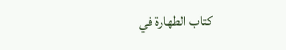كتاب الطهارة في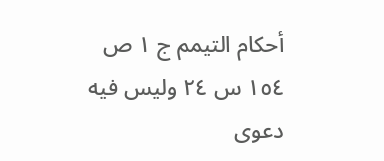أحكام التيمم ج ١ ص ١٥٤ س ٢٤ وليس فيه دعوى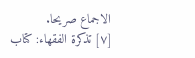الاجماع صريحا.
[٧] تذكرة الفقهاء: كتاب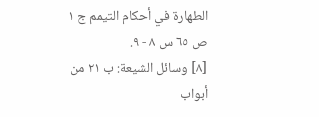الطهارة في أحكام التيمم ج ١ ص ٦٥ س ٨ - ٩.
[٨] وسائل الشيعة: ب ٢١ من أبواب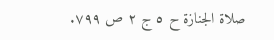صلاة الجنازة ح ٥ ج ٢ ص ٧٩٩.